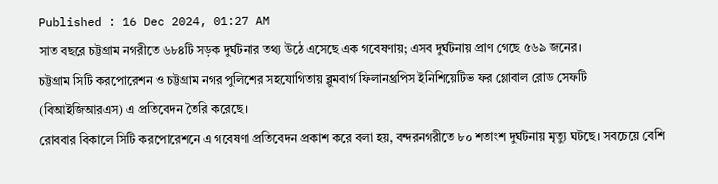Published : 16 Dec 2024, 01:27 AM
সাত বছরে চট্টগ্রাম নগরীতে ৬৮৪টি সড়ক দুর্ঘটনার তথ্য উঠে এসেছে এক গবেষণায়; এসব দুর্ঘটনায় প্রাণ গেছে ৫৬৯ জনের।
চট্টগ্রাম সিটি করপোরেশন ও চট্টগ্রাম নগর পুলিশের সহযোগিতায় ব্লুমবার্গ ফিলানথ্রপিস ইনিশিয়েটিভ ফর গ্লোবাল রোড সেফটি (বিআইজিআরএস) এ প্রতিবেদন তৈরি করেছে।
রোববার বিকালে সিটি করপোরেশনে এ গবেষণা প্রতিবেদন প্রকাশ করে বলা হয়, বন্দরনগরীতে ৮০ শতাংশ দুর্ঘটনায় মৃত্যু ঘটছে। সবচেয়ে বেশি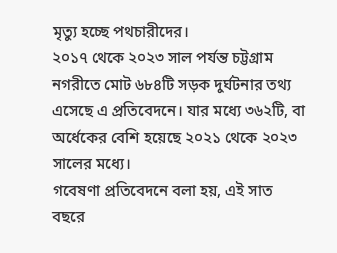মৃত্যু হচ্ছে পথচারীদের।
২০১৭ থেকে ২০২৩ সাল পর্যন্ত চট্টগ্রাম নগরীতে মোট ৬৮৪টি সড়ক দুর্ঘটনার তথ্য এসেছে এ প্রতিবেদনে। যার মধ্যে ৩৬২টি, বা অর্ধেকের বেশি হয়েছে ২০২১ থেকে ২০২৩ সালের মধ্যে।
গবেষণা প্রতিবেদনে বলা হয়, এই সাত বছরে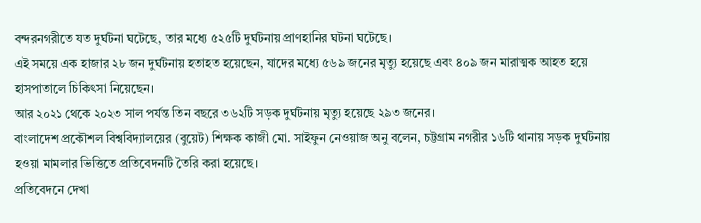বন্দরনগরীতে যত দুর্ঘটনা ঘটেছে, তার মধ্যে ৫২৫টি দুর্ঘটনায় প্রাণহানির ঘটনা ঘটেছে।
এই সময়ে এক হাজার ২৮ জন দুর্ঘটনায় হতাহত হয়েছেন, যাদের মধ্যে ৫৬৯ জনের মৃত্যু হয়েছে এবং ৪০৯ জন মারাত্মক আহত হয়ে হাসপাতালে চিকিৎসা নিয়েছেন।
আর ২০২১ থেকে ২০২৩ সাল পর্যন্ত তিন বছরে ৩৬২টি সড়ক দুর্ঘটনায় মৃত্যু হয়েছে ২৯৩ জনের।
বাংলাদেশ প্রকৌশল বিশ্ববিদ্যালয়ের (বুয়েট) শিক্ষক কাজী মো. সাইফুন নেওয়াজ অনু বলেন, চট্টগ্রাম নগরীর ১৬টি থানায় সড়ক দুর্ঘটনায় হওয়া মামলার ভিত্তিতে প্রতিবেদনটি তৈরি করা হয়েছে।
প্রতিবেদনে দেখা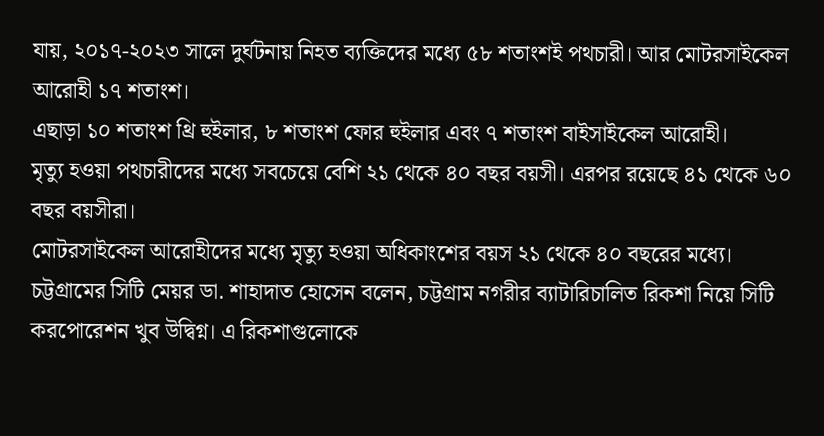যায়, ২০১৭-২০২৩ সালে দুর্ঘটনায় নিহত ব্যক্তিদের মধ্যে ৫৮ শতাংশই পথচারী। আর মোটরসাইকেল আরোহী ১৭ শতাংশ।
এছাড়া ১০ শতাংশ থ্রি হুইলার, ৮ শতাংশ ফোর হুইলার এবং ৭ শতাংশ বাইসাইকেল আরোহী।
মৃত্যু হওয়া পথচারীদের মধ্যে সবচেয়ে বেশি ২১ থেকে ৪০ বছর বয়সী। এরপর রয়েছে ৪১ থেকে ৬০ বছর বয়সীরা।
মোটরসাইকেল আরোহীদের মধ্যে মৃত্যু হওয়া অধিকাংশের বয়স ২১ থেকে ৪০ বছরের মধ্যে।
চট্টগ্রামের সিটি মেয়র ডা. শাহাদাত হোসেন বলেন, চট্টগ্রাম নগরীর ব্যাটারিচালিত রিকশা নিয়ে সিটি করপোরেশন খুব উদ্বিগ্ন। এ রিকশাগুলোকে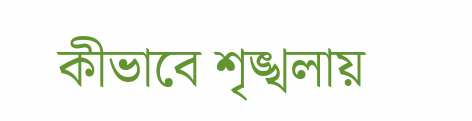কীভাবে শৃঙ্খলায়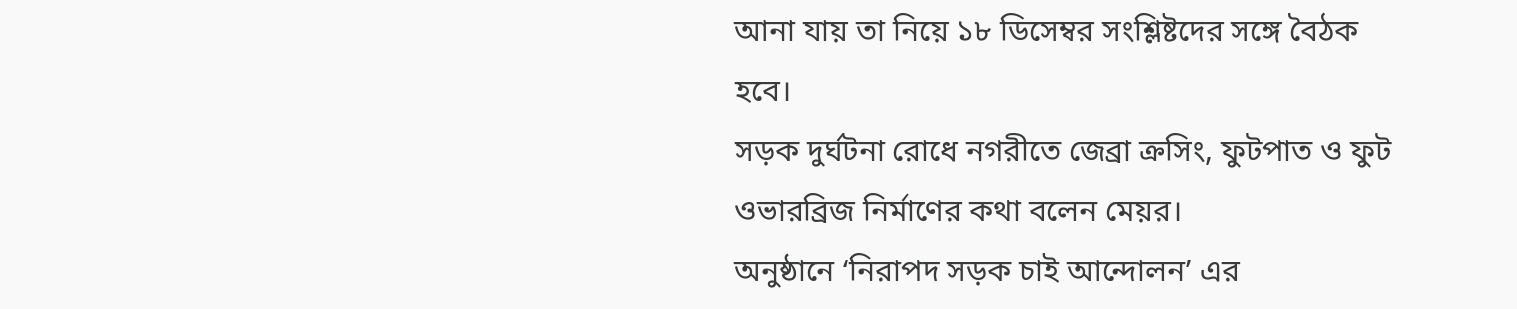আনা যায় তা নিয়ে ১৮ ডিসেম্বর সংশ্লিষ্টদের সঙ্গে বৈঠক হবে।
সড়ক দুর্ঘটনা রোধে নগরীতে জেব্রা ক্রসিং, ফুটপাত ও ফুট ওভারব্রিজ নির্মাণের কথা বলেন মেয়র।
অনুষ্ঠানে ‘নিরাপদ সড়ক চাই আন্দোলন’ এর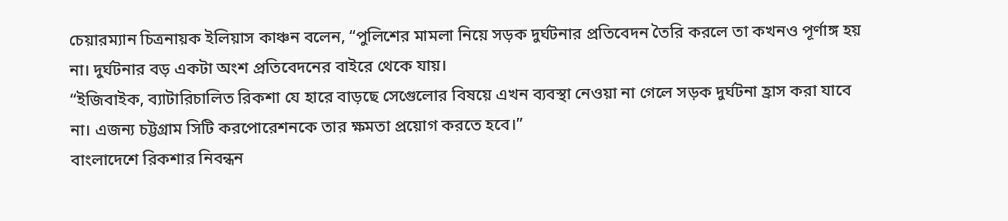চেয়ারম্যান চিত্রনায়ক ইলিয়াস কাঞ্চন বলেন, “পুলিশের মামলা নিয়ে সড়ক দুর্ঘটনার প্রতিবেদন তৈরি করলে তা কখনও পূর্ণাঙ্গ হয় না। দুর্ঘটনার বড় একটা অংশ প্রতিবেদনের বাইরে থেকে যায়।
“ইজিবাইক, ব্যাটারিচালিত রিকশা যে হারে বাড়ছে সেগেুলোর বিষয়ে এখন ব্যবস্থা নেওয়া না গেলে সড়ক দুর্ঘটনা হ্রাস করা যাবে না। এজন্য চট্টগ্রাম সিটি করপোরেশনকে তার ক্ষমতা প্রয়োগ করতে হবে।”
বাংলাদেশে রিকশার নিবন্ধন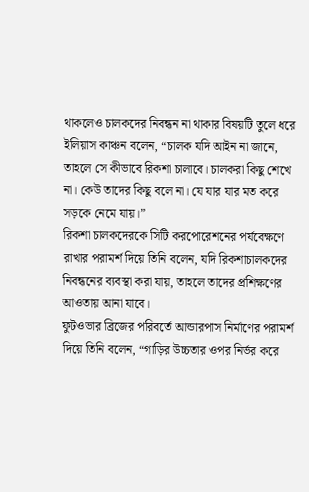থাকলেও চালকদের নিবন্ধন না থাকার বিষয়টি তুলে ধরে ইলিয়াস কাঞ্চন বলেন, “চালক যদি আইন না জানে, তাহলে সে কীভাবে রিকশা চালাবে। চালকরা কিছু শেখে না। কেউ তাদের কিছু বলে না। যে যার যার মত করে সড়কে নেমে যায়।”
রিকশা চালকদেরকে সিটি করপোরেশনের পর্যবেক্ষণে রাখার পরামর্শ দিয়ে তিনি বলেন, যদি রিকশাচালকদের নিবন্ধনের ব্যবস্থা করা যায়, তাহলে তাদের প্রশিক্ষণের আওতায় আনা যাবে।
ফুটওভার ব্রিজের পরিবর্তে আন্ডারপাস নির্মাণের পরামর্শ দিয়ে তিনি বলেন, “গাড়ির উচ্চতার ওপর নির্ভর করে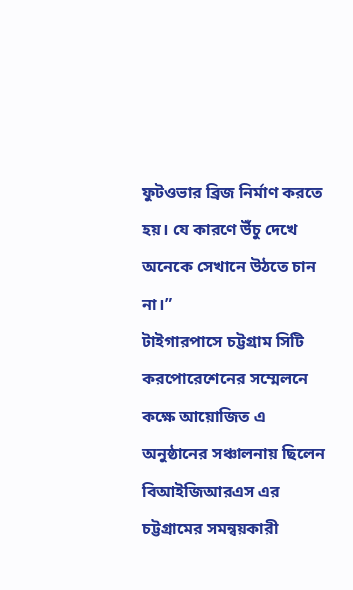ফুটওভার ব্রিজ নির্মাণ করতে হয়। যে কারণে উঁচু দেখে অনেকে সেখানে উঠতে চান না।”
টাইগারপাসে চট্টগ্রাম সিটি করপোরেশেনের সম্মেলনে কক্ষে আয়োজিত এ অনুষ্ঠানের সঞ্চালনায় ছিলেন বিআইজিআরএস এর চট্টগ্রামের সমন্বয়কারী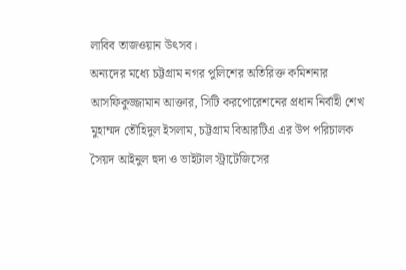লাবিব তাজওয়ান উৎসব।
অন্যদের মধ্যে চট্টগ্রাম নগর পুলিশের অতিরিক্ত কমিশনার আসফিকুজ্জামান আক্তার, সিটি করপোরেশনের প্রধান নির্বাহী শেখ মুহাম্মদ তৌহিদুল ইসলাম, চট্টগ্রাম বিআরটিএ এর উপ পরিচালক সৈয়দ আইনুল হুদা ও ভাইটাল স্ট্রাটেজিসের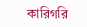কারিগরি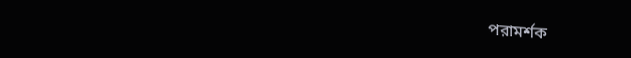পরামর্শক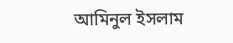আমিনুল ইসলাম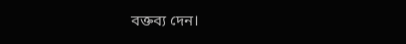বক্তব্য দেন।